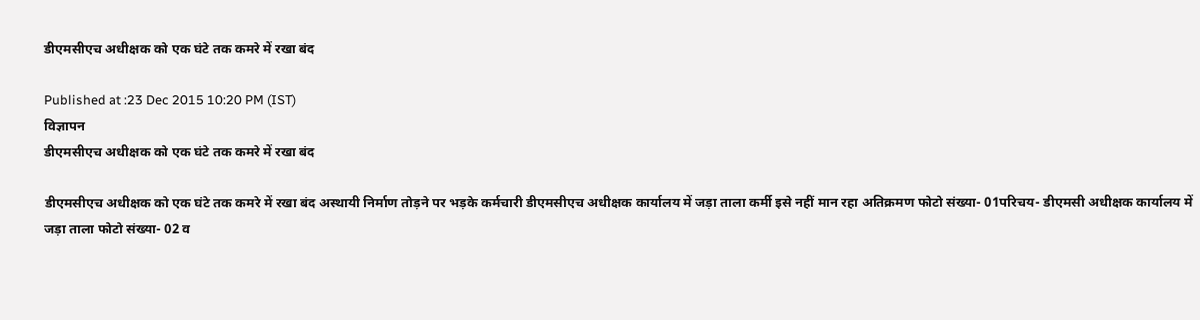डीएमसीएच अधीक्षक को एक घंटे तक कमरे में रखा बंद

Published at :23 Dec 2015 10:20 PM (IST)
विज्ञापन
डीएमसीएच अधीक्षक को एक घंटे तक कमरे में रखा बंद

डीएमसीएच अधीक्षक को एक घंटे तक कमरे में रखा बंद अस्थायी निर्माण तोड़ने पर भड़के कर्मचारी डीएमसीएच अधीक्षक कार्यालय में जड़ा ताला कर्मी इसे नहीं मान रहा अतिक्रमण फोटो संख्या- 01परिचय- डीएमसी अधीक्षक कार्यालय में जड़ा ताला फोटो संख्या- 02 व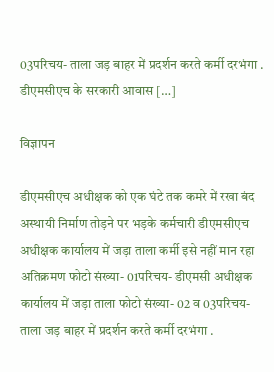03परिचय- ताला जड़ बाहर में प्रदर्शन करते कर्मी दरभंगा . डीएमसीएच के सरकारी आवास […]

विज्ञापन

डीएमसीएच अधीक्षक को एक घंटे तक कमरे में रखा बंद अस्थायी निर्माण तोड़ने पर भड़के कर्मचारी डीएमसीएच अधीक्षक कार्यालय में जड़ा ताला कर्मी इसे नहीं मान रहा अतिक्रमण फोटो संख्या- 01परिचय- डीएमसी अधीक्षक कार्यालय में जड़ा ताला फोटो संख्या- 02 व 03परिचय- ताला जड़ बाहर में प्रदर्शन करते कर्मी दरभंगा .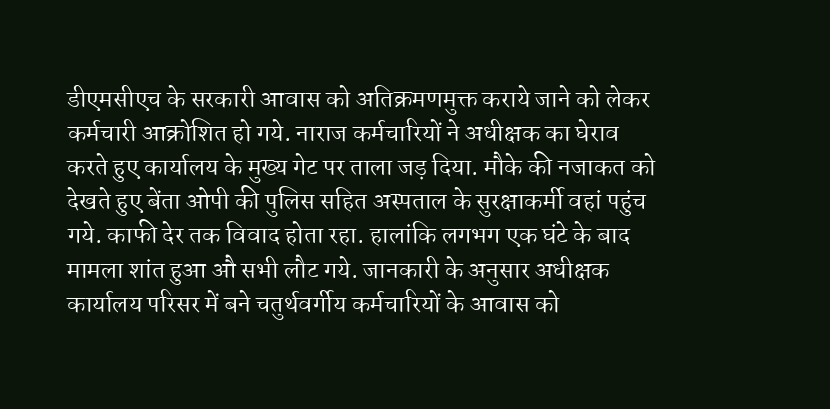डीएमसीएच के सरकारी आवास को अतिक्रमणमुक्त कराये जाने को लेकर कर्मचारी आक्रोशित हो गये. नाराज कर्मचारियों ने अधीक्षक का घेराव करते हुए कार्यालय के मुख्य गेट पर ताला जड़ दिया. मौके की नजाकत को देखते हुए बेंता ओपी की पुलिस सहित अस्पताल के सुरक्षाकर्मी वहां पहुंच गये. काफी देर तक विवाद होता रहा. हालांकि लगभग एक घंटे के बाद मामला शांत हुआ औ सभी लौट गये. जानकारी के अनुसार अधीक्षक कार्यालय परिसर में बने चतुर्थवर्गीय कर्मचारियों के आवास को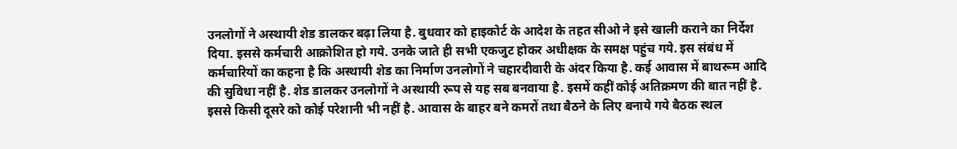उनलोगों ने अस्थायी शेड डालकर बढ़ा लिया है. बुधवार को हाइकोर्ट के आदेश के तहत सीओ ने इसे खाली कराने का निर्देश दिया. इससे कर्मचारी आक्रोशित हो गये. उनके जाते ही सभी एकजुट होकर अधीक्षक के समक्ष पहुंच गये. इस संबंध में कर्मचारियों का कहना है कि अस्थायी शेड का निर्माण उनलोगों ने चहारदीवारी के अंदर किया है. कई आवास में बाथरूम आदि की सुविधा नहीं है. शेड डालकर उनलोगों ने अस्थायी रूप से यह सब बनवाया है. इसमें कहीं कोई अतिक्रमण की बात नहीं है. इससे किसी दूसरे को कोई परेशानी भी नहीं है. आवास के बाहर बने कमरों तथा बैठने के लिए बनाये गये बैठक स्थल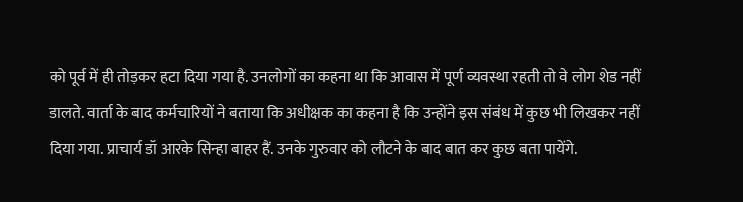को पूर्व में ही तोड़कर हटा दिया गया है. उनलोगों का कहना था कि आवास में पूर्ण व्यवस्था रहती तो वे लोग शेड नहीं डालते. वार्ता के बाद कर्मचारियों ने बताया कि अधीक्षक का कहना है कि उन्होंने इस संबंध में कुछ भी लिखकर नहीं दिया गया. प्राचार्य डॉ आरके सिन्हा बाहर हैं. उनके गुरुवार को लौटने के बाद बात कर कुछ बता पायेंगे.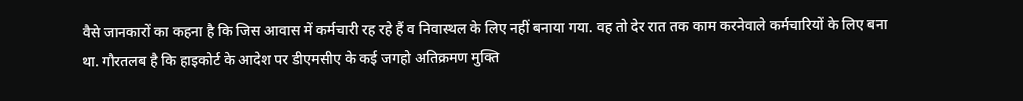वैसे जानकारों का कहना है कि जिस आवास में कर्मचारी रह रहे हैं व निवास्थल के लिए नहीं बनाया गया. वह तो देर रात तक काम करनेवाले कर्मचारियों के लिए बना था. गौरतलब है कि हाइकोर्ट के आदेश पर डीएमसीए के कई जगहो अतिक्रमण मुक्ति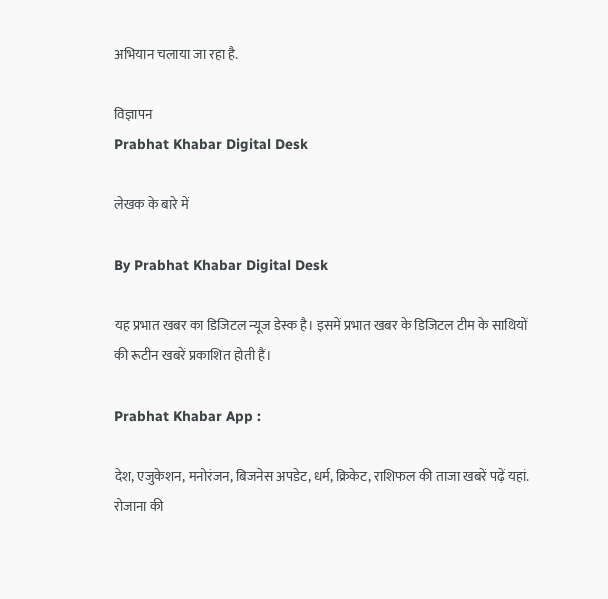अभियान चलाया जा रहा है.

विज्ञापन
Prabhat Khabar Digital Desk

लेखक के बारे में

By Prabhat Khabar Digital Desk

यह प्रभात खबर का डिजिटल न्यूज डेस्क है। इसमें प्रभात खबर के डिजिटल टीम के साथियों की रूटीन खबरें प्रकाशित होती हैं।

Prabhat Khabar App :

देश, एजुकेशन, मनोरंजन, बिजनेस अपडेट, धर्म, क्रिकेट, राशिफल की ताजा खबरें पढ़ें यहां. रोजाना की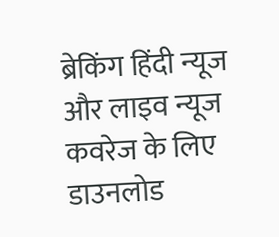ब्रेकिंग हिंदी न्यूज और लाइव न्यूज कवरेज के लिए डाउनलोड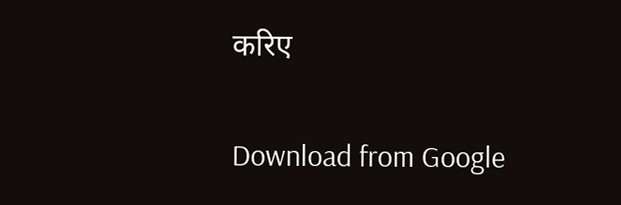करिए

Download from Google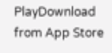PlayDownload from App Store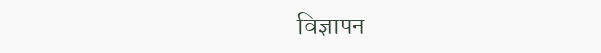विज्ञापन